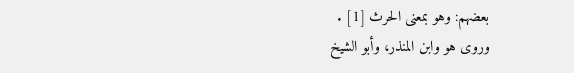بعضهم: وهو بمعنى الحرث [1] .
وروى هو وابن المنذر، وأبو الشيخ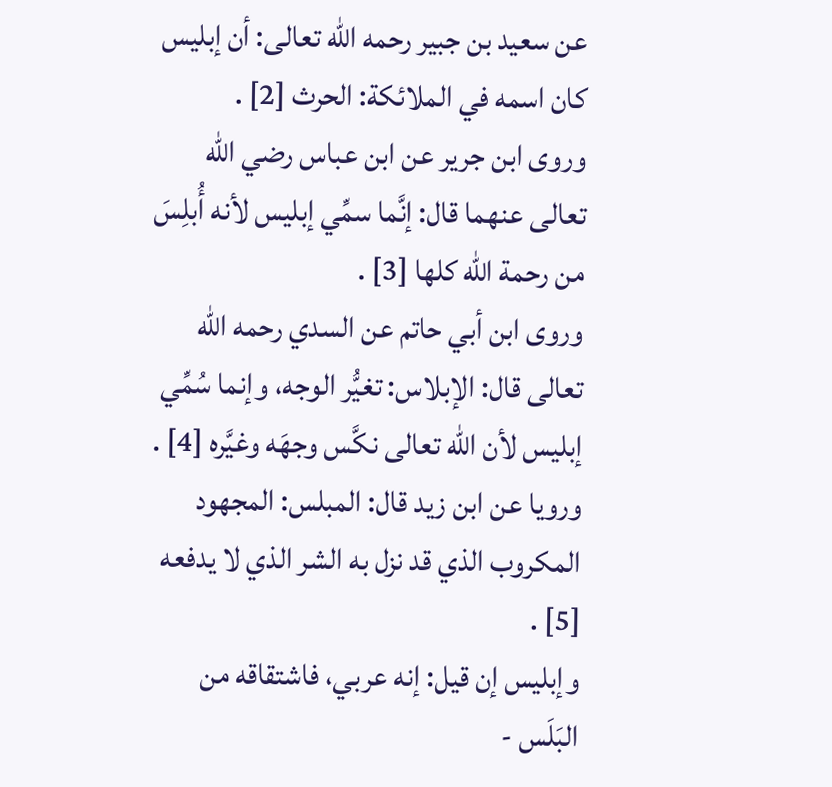عن سعيد بن جبير رحمه الله تعالى: أن إبليس كان اسمه في الملائكة: الحرث [2] .
وروى ابن جرير عن ابن عباس رضي الله تعالى عنهما قال: إنَّما سمِّي إبليس لأنه أُبلِسَ من رحمة الله كلها [3] .
وروى ابن أبي حاتم عن السدي رحمه الله تعالى قال: الإبلاس: تغيُّر الوجه، وإنما سُمِّي إبليس لأن الله تعالى نكَّس وجهَه وغيَّره [4] .
ورويا عن ابن زيد قال: المبلس: المجهود المكروب الذي قد نزل به الشر الذي لا يدفعه [5] .
وإبليس إن قيل: إنه عربي، فاشتقاقه من البَلَس -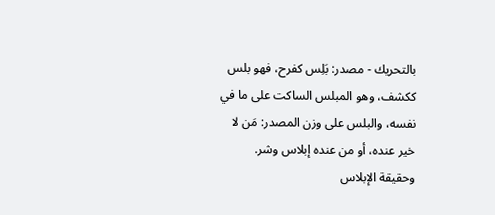بالتحريك - مصدر: بَلِس كفرح، فهو بلس ككشف، وهو المبلس الساكت على ما في نفسه، والبلس على وزن المصدر: مَن لا خير عنده، أو من عنده إبلاس وشر.
وحقيقة الإبلاس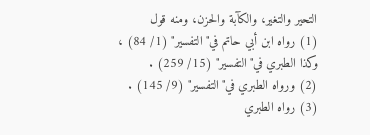التحير والتغير، والكآبة والحزن، ومنه قول
(1) رواه ابن أبي حاتم في"التفسير" (1/ 84) ، وكذا الطبري في"التفسير" (15/ 259) .
(2) ورواه الطبري في"التفسير" (9/ 145) .
(3) رواه الطبري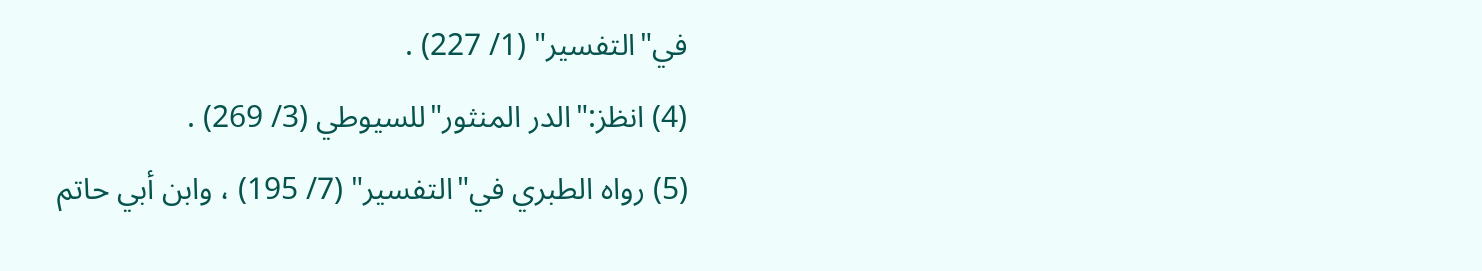في"التفسير" (1/ 227) .
(4) انظز:"الدر المنثور"للسيوطي (3/ 269) .
(5) رواه الطبري في"التفسير" (7/ 195) ، وابن أبي حاتم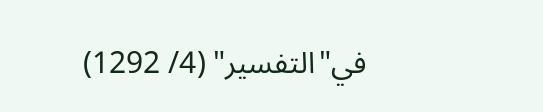في"التفسير" (4/ 1292)